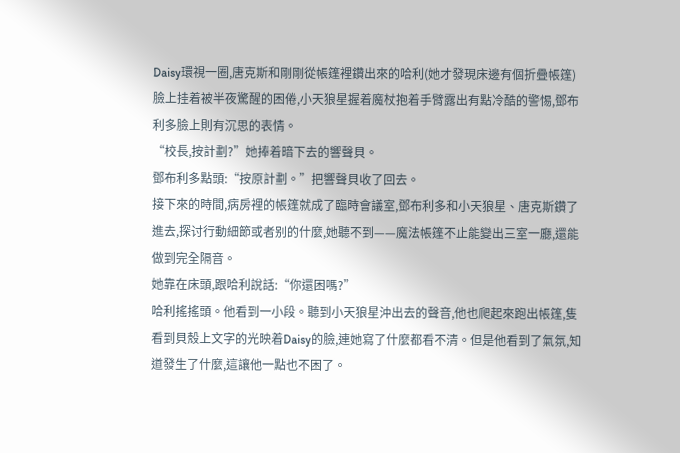Daisy環視一圈,唐克斯和剛剛從帳篷裡鑽出來的哈利(她才發現床邊有個折疊帳篷)臉上挂着被半夜驚醒的困倦,小天狼星握着魔杖抱着手臂露出有點冷酷的警惕,鄧布利多臉上則有沉思的表情。
“校長,按計劃?”她捧着暗下去的響聲貝。
鄧布利多點頭:“按原計劃。”把響聲貝收了回去。
接下來的時間,病房裡的帳篷就成了臨時會議室,鄧布利多和小天狼星、唐克斯鑽了進去,探讨行動細節或者别的什麼,她聽不到——魔法帳篷不止能變出三室一廳,還能做到完全隔音。
她靠在床頭,跟哈利說話:“你還困嗎?”
哈利搖搖頭。他看到一小段。聽到小天狼星沖出去的聲音,他也爬起來跑出帳篷,隻看到貝殼上文字的光映着Daisy的臉,連她寫了什麼都看不清。但是他看到了氣氛,知道發生了什麼,這讓他一點也不困了。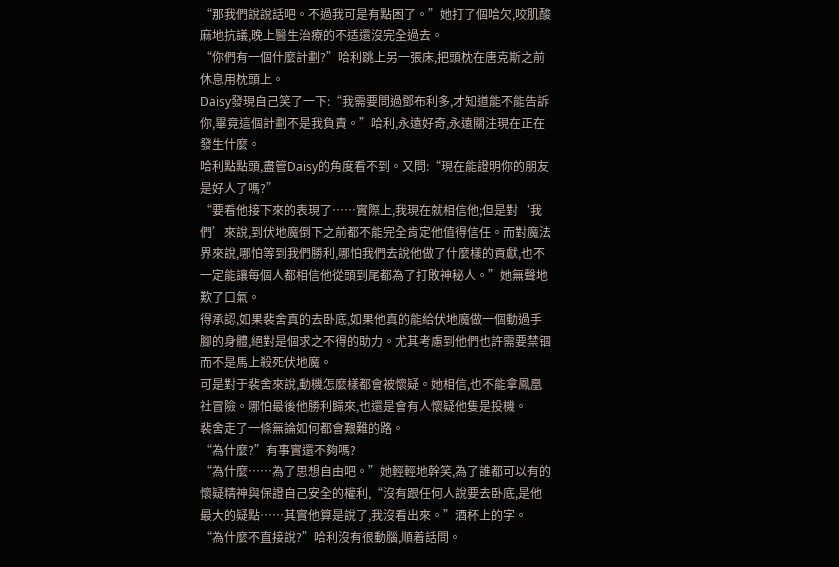“那我們說說話吧。不過我可是有點困了。”她打了個哈欠,咬肌酸麻地抗議,晚上醫生治療的不适還沒完全過去。
“你們有一個什麼計劃?”哈利跳上另一張床,把頭枕在唐克斯之前休息用枕頭上。
Daisy發現自己笑了一下:“我需要問過鄧布利多,才知道能不能告訴你,畢竟這個計劃不是我負責。”哈利,永遠好奇,永遠關注現在正在發生什麼。
哈利點點頭,盡管Daisy的角度看不到。又問:“現在能證明你的朋友是好人了嗎?”
“要看他接下來的表現了……實際上,我現在就相信他;但是對‘我們’來說,到伏地魔倒下之前都不能完全肯定他值得信任。而對魔法界來說,哪怕等到我們勝利,哪怕我們去說他做了什麼樣的貢獻,也不一定能讓每個人都相信他從頭到尾都為了打敗神秘人。”她無聲地歎了口氣。
得承認,如果裴舍真的去卧底,如果他真的能給伏地魔做一個動過手腳的身體,絕對是個求之不得的助力。尤其考慮到他們也許需要禁锢而不是馬上殺死伏地魔。
可是對于裴舍來說,動機怎麼樣都會被懷疑。她相信,也不能拿鳳凰社冒險。哪怕最後他勝利歸來,也還是會有人懷疑他隻是投機。
裴舍走了一條無論如何都會艱難的路。
“為什麼?”有事實還不夠嗎?
“為什麼……為了思想自由吧。”她輕輕地幹笑,為了誰都可以有的懷疑精神與保證自己安全的權利,“沒有跟任何人說要去卧底,是他最大的疑點……其實他算是說了,我沒看出來。”酒杯上的字。
“為什麼不直接說?”哈利沒有很動腦,順着話問。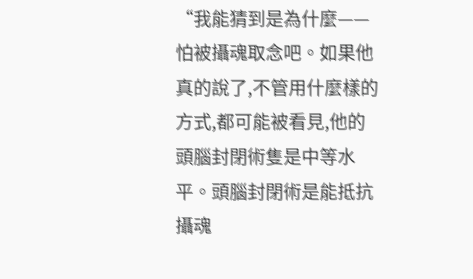“我能猜到是為什麼——怕被攝魂取念吧。如果他真的說了,不管用什麼樣的方式,都可能被看見,他的頭腦封閉術隻是中等水平。頭腦封閉術是能抵抗攝魂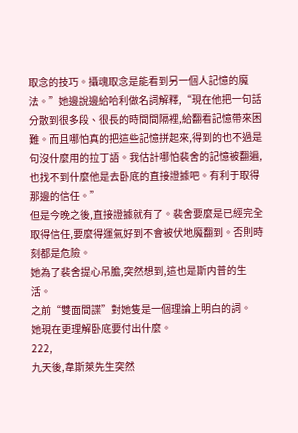取念的技巧。攝魂取念是能看到另一個人記憶的魔法。”她邊說邊給哈利做名詞解釋,“現在他把一句話分散到很多段、很長的時間間隔裡,給翻看記憶帶來困難。而且哪怕真的把這些記憶拼起來,得到的也不過是句沒什麼用的拉丁語。我估計哪怕裴舍的記憶被翻遍,也找不到什麼他是去卧底的直接證據吧。有利于取得那邊的信任。”
但是今晚之後,直接證據就有了。裴舍要麼是已經完全取得信任,要麼得運氣好到不會被伏地魔翻到。否則時刻都是危險。
她為了裴舍提心吊膽,突然想到,這也是斯内普的生活。
之前“雙面間諜”對她隻是一個理論上明白的詞。
她現在更理解卧底要付出什麼。
222,
九天後,韋斯萊先生突然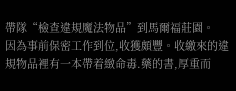帶隊“檢查違規魔法物品”到馬爾福莊園。
因為事前保密工作到位,收獲頗豐。收繳來的違規物品裡有一本帶着緻命毒.藥的書,厚重而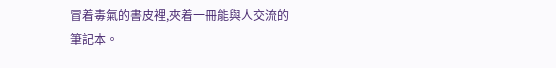冒着毒氣的書皮裡,夾着一冊能與人交流的筆記本。